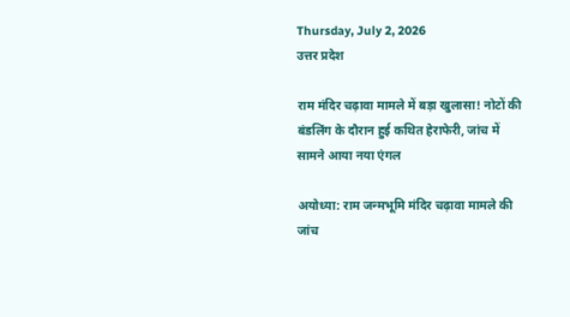Thursday, July 2, 2026
उत्तर प्रदेश

राम मंदिर चढ़ावा मामले में बड़ा खुलासा! नोटों की बंडलिंग के दौरान हुई कथित हेराफेरी, जांच में सामने आया नया एंगल

अयोध्या: राम जन्मभूमि मंदिर चढ़ावा मामले की जांच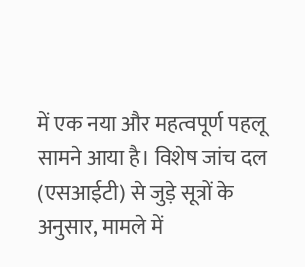में एक नया और महत्वपूर्ण पहलू सामने आया है। विशेष जांच दल (एसआईटी) से जुड़े सूत्रों के अनुसार, मामले में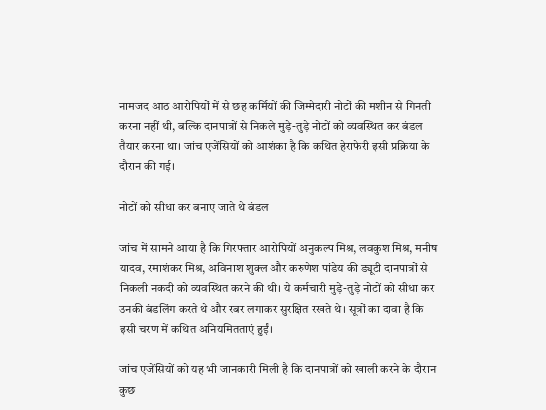नामजद आठ आरोपियों में से छह कर्मियों की जिम्मेदारी नोटों की मशीन से गिनती करना नहीं थी, बल्कि दानपात्रों से निकले मुड़े-तुड़े नोटों को व्यवस्थित कर बंडल तैयार करना था। जांच एजेंसियों को आशंका है कि कथित हेराफेरी इसी प्रक्रिया के दौरान की गई।

नोटों को सीधा कर बनाए जाते थे बंडल

जांच में सामने आया है कि गिरफ्तार आरोपियों अनुकल्प मिश्र, लवकुश मिश्र, मनीष यादव, रमाशंकर मिश्र, अविनाश शुक्ल और करुणेश पांडेय की ड्यूटी दानपात्रों से निकली नकदी को व्यवस्थित करने की थी। ये कर्मचारी मुड़े-तुड़े नोटों को सीधा कर उनकी बंडलिंग करते थे और रबर लगाकर सुरक्षित रखते थे। सूत्रों का दावा है कि इसी चरण में कथित अनियमितताएं हुईं।

जांच एजेंसियों को यह भी जानकारी मिली है कि दानपात्रों को खाली करने के दौरान कुछ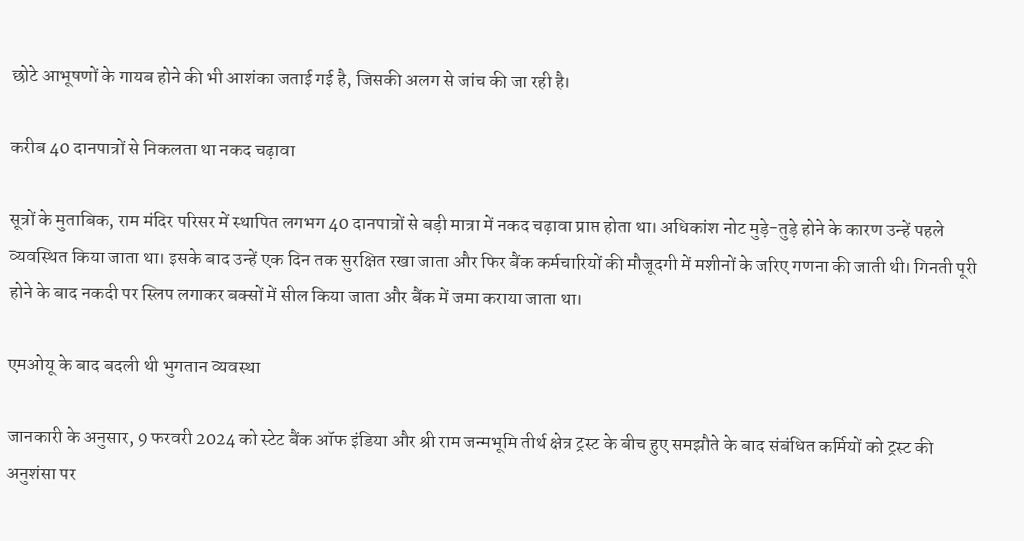छोटे आभूषणों के गायब होने की भी आशंका जताई गई है, जिसकी अलग से जांच की जा रही है।

करीब 40 दानपात्रों से निकलता था नकद चढ़ावा

सूत्रों के मुताबिक, राम मंदिर परिसर में स्थापित लगभग 40 दानपात्रों से बड़ी मात्रा में नकद चढ़ावा प्राप्त होता था। अधिकांश नोट मुड़े-तुड़े होने के कारण उन्हें पहले व्यवस्थित किया जाता था। इसके बाद उन्हें एक दिन तक सुरक्षित रखा जाता और फिर बैंक कर्मचारियों की मौजूदगी में मशीनों के जरिए गणना की जाती थी। गिनती पूरी होने के बाद नकदी पर स्लिप लगाकर बक्सों में सील किया जाता और बैंक में जमा कराया जाता था।

एमओयू के बाद बदली थी भुगतान व्यवस्था

जानकारी के अनुसार, 9 फरवरी 2024 को स्टेट बैंक ऑफ इंडिया और श्री राम जन्मभूमि तीर्थ क्षेत्र ट्रस्ट के बीच हुए समझौते के बाद संबंधित कर्मियों को ट्रस्ट की अनुशंसा पर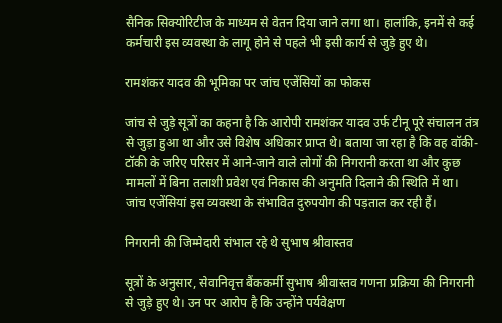सैनिक सिक्योरिटीज के माध्यम से वेतन दिया जाने लगा था। हालांकि, इनमें से कई कर्मचारी इस व्यवस्था के लागू होने से पहले भी इसी कार्य से जुड़े हुए थे।

रामशंकर यादव की भूमिका पर जांच एजेंसियों का फोकस

जांच से जुड़े सूत्रों का कहना है कि आरोपी रामशंकर यादव उर्फ टीनू पूरे संचालन तंत्र से जुड़ा हुआ था और उसे विशेष अधिकार प्राप्त थे। बताया जा रहा है कि वह वॉकी-टॉकी के जरिए परिसर में आने-जाने वाले लोगों की निगरानी करता था और कुछ मामलों में बिना तलाशी प्रवेश एवं निकास की अनुमति दिलाने की स्थिति में था। जांच एजेंसियां इस व्यवस्था के संभावित दुरुपयोग की पड़ताल कर रही हैं।

निगरानी की जिम्मेदारी संभाल रहे थे सुभाष श्रीवास्तव

सूत्रों के अनुसार, सेवानिवृत्त बैंककर्मी सुभाष श्रीवास्तव गणना प्रक्रिया की निगरानी से जुड़े हुए थे। उन पर आरोप है कि उन्होंने पर्यवेक्षण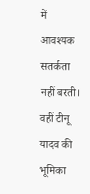में आवश्यक सतर्कता नहीं बरती। वहीं टीनू यादव की भूमिका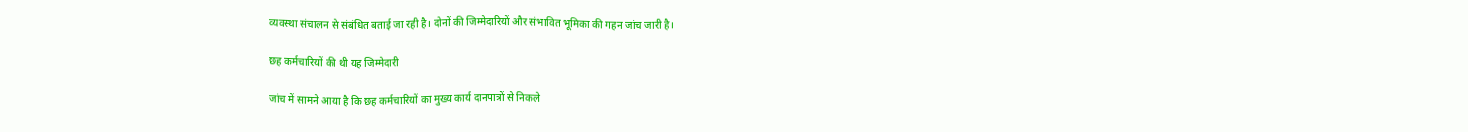व्यवस्था संचालन से संबंधित बताई जा रही है। दोनों की जिम्मेदारियों और संभावित भूमिका की गहन जांच जारी है।

छह कर्मचारियों की थी यह जिम्मेदारी

जांच में सामने आया है कि छह कर्मचारियों का मुख्य कार्य दानपात्रों से निकले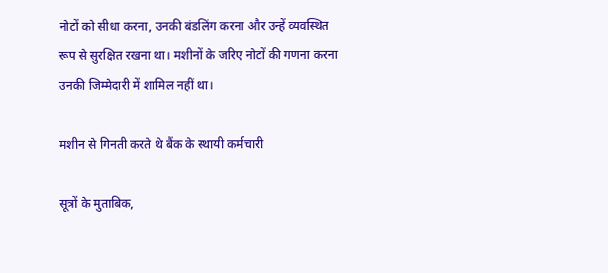नोटों को सीधा करना, उनकी बंडलिंग करना और उन्हें व्यवस्थित रूप से सुरक्षित रखना था। मशीनों के जरिए नोटों की गणना करना उनकी जिम्मेदारी में शामिल नहीं था।

मशीन से गिनती करते थे बैंक के स्थायी कर्मचारी

सूत्रों के मुताबिक,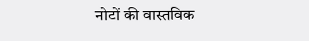नोटों की वास्तविक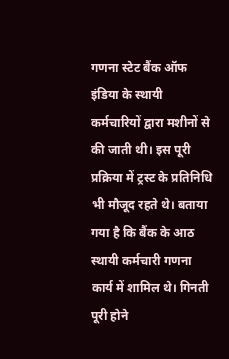गणना स्टेट बैंक ऑफ इंडिया के स्थायी कर्मचारियों द्वारा मशीनों से की जाती थी। इस पूरी प्रक्रिया में ट्रस्ट के प्रतिनिधि भी मौजूद रहते थे। बताया गया है कि बैंक के आठ स्थायी कर्मचारी गणना कार्य में शामिल थे। गिनती पूरी होने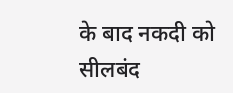के बाद नकदी को सीलबंद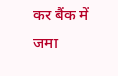कर बैंक में जमा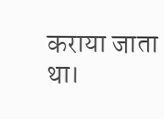कराया जाता था।